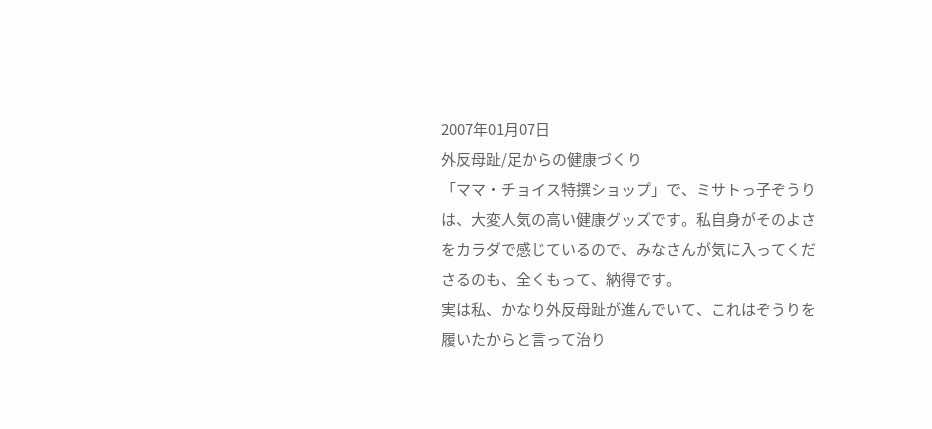2007年01月07日
外反母趾/足からの健康づくり
「ママ・チョイス特撰ショップ」で、ミサトっ子ぞうりは、大変人気の高い健康グッズです。私自身がそのよさをカラダで感じているので、みなさんが気に入ってくださるのも、全くもって、納得です。
実は私、かなり外反母趾が進んでいて、これはぞうりを履いたからと言って治り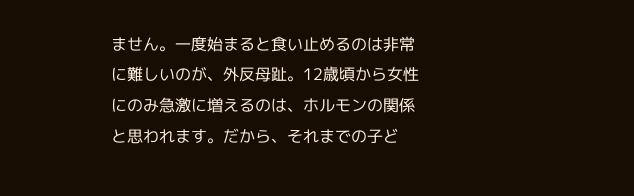ません。一度始まると食い止めるのは非常に難しいのが、外反母趾。12歳頃から女性にのみ急激に増えるのは、ホルモンの関係と思われます。だから、それまでの子ど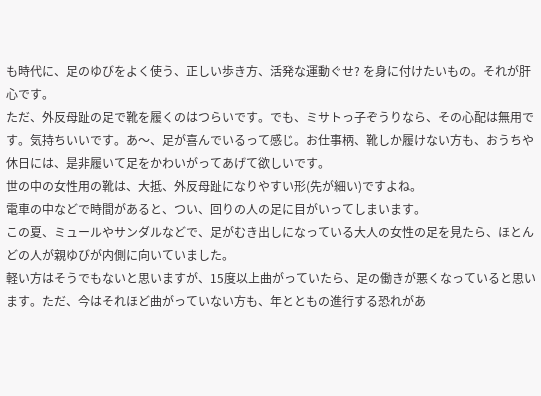も時代に、足のゆびをよく使う、正しい歩き方、活発な運動ぐせ? を身に付けたいもの。それが肝心です。
ただ、外反母趾の足で靴を履くのはつらいです。でも、ミサトっ子ぞうりなら、その心配は無用です。気持ちいいです。あ〜、足が喜んでいるって感じ。お仕事柄、靴しか履けない方も、おうちや休日には、是非履いて足をかわいがってあげて欲しいです。
世の中の女性用の靴は、大抵、外反母趾になりやすい形(先が細い)ですよね。
電車の中などで時間があると、つい、回りの人の足に目がいってしまいます。
この夏、ミュールやサンダルなどで、足がむき出しになっている大人の女性の足を見たら、ほとんどの人が親ゆびが内側に向いていました。
軽い方はそうでもないと思いますが、15度以上曲がっていたら、足の働きが悪くなっていると思います。ただ、今はそれほど曲がっていない方も、年とともの進行する恐れがあ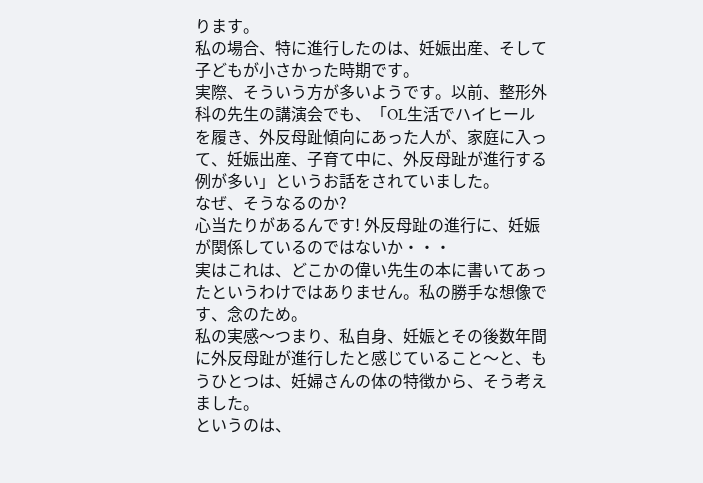ります。
私の場合、特に進行したのは、妊娠出産、そして子どもが小さかった時期です。
実際、そういう方が多いようです。以前、整形外科の先生の講演会でも、「OL生活でハイヒールを履き、外反母趾傾向にあった人が、家庭に入って、妊娠出産、子育て中に、外反母趾が進行する例が多い」というお話をされていました。
なぜ、そうなるのか?
心当たりがあるんです! 外反母趾の進行に、妊娠が関係しているのではないか・・・
実はこれは、どこかの偉い先生の本に書いてあったというわけではありません。私の勝手な想像です、念のため。
私の実感〜つまり、私自身、妊娠とその後数年間に外反母趾が進行したと感じていること〜と、もうひとつは、妊婦さんの体の特徴から、そう考えました。
というのは、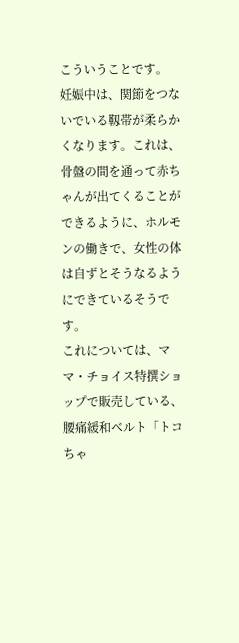こういうことです。
妊娠中は、関節をつないでいる靱帯が柔らかくなります。これは、骨盤の間を通って赤ちゃんが出てくることができるように、ホルモンの働きで、女性の体は自ずとそうなるようにできているそうです。
これについては、ママ・チョイス特撰ショップで販売している、腰痛緩和ベルト「トコちゃ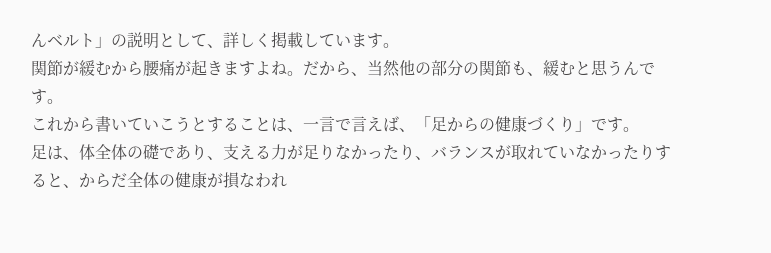んベルト」の説明として、詳しく掲載しています。
関節が緩むから腰痛が起きますよね。だから、当然他の部分の関節も、緩むと思うんです。
これから書いていこうとすることは、一言で言えば、「足からの健康づくり」です。
足は、体全体の礎であり、支える力が足りなかったり、バランスが取れていなかったりすると、からだ全体の健康が損なわれ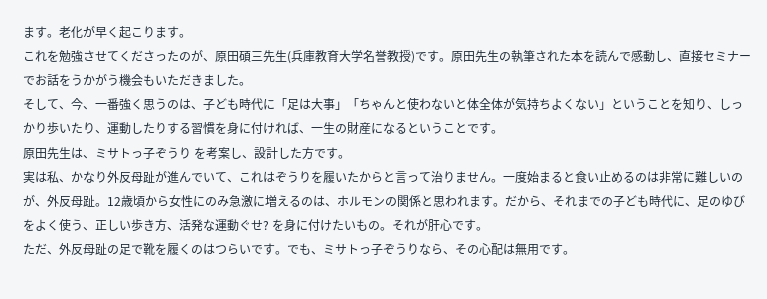ます。老化が早く起こります。
これを勉強させてくださったのが、原田碩三先生(兵庫教育大学名誉教授)です。原田先生の執筆された本を読んで感動し、直接セミナーでお話をうかがう機会もいただきました。
そして、今、一番強く思うのは、子ども時代に「足は大事」「ちゃんと使わないと体全体が気持ちよくない」ということを知り、しっかり歩いたり、運動したりする習慣を身に付ければ、一生の財産になるということです。
原田先生は、ミサトっ子ぞうり を考案し、設計した方です。
実は私、かなり外反母趾が進んでいて、これはぞうりを履いたからと言って治りません。一度始まると食い止めるのは非常に難しいのが、外反母趾。12歳頃から女性にのみ急激に増えるのは、ホルモンの関係と思われます。だから、それまでの子ども時代に、足のゆびをよく使う、正しい歩き方、活発な運動ぐせ? を身に付けたいもの。それが肝心です。
ただ、外反母趾の足で靴を履くのはつらいです。でも、ミサトっ子ぞうりなら、その心配は無用です。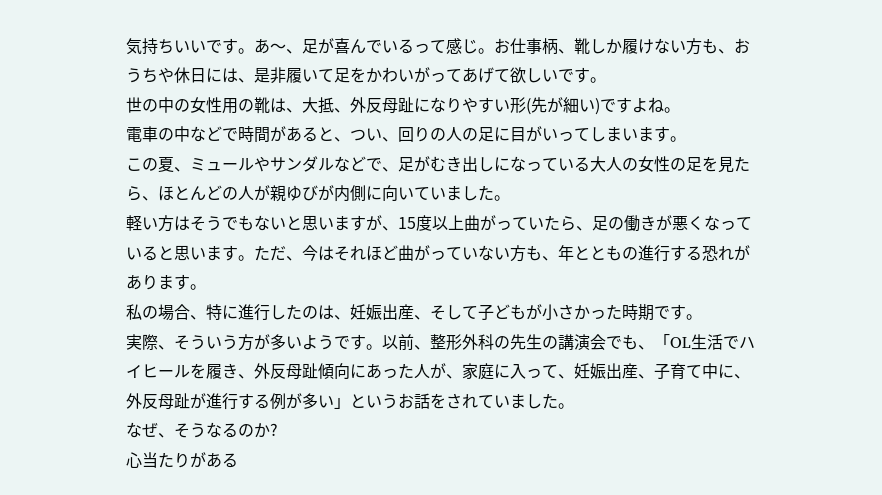気持ちいいです。あ〜、足が喜んでいるって感じ。お仕事柄、靴しか履けない方も、おうちや休日には、是非履いて足をかわいがってあげて欲しいです。
世の中の女性用の靴は、大抵、外反母趾になりやすい形(先が細い)ですよね。
電車の中などで時間があると、つい、回りの人の足に目がいってしまいます。
この夏、ミュールやサンダルなどで、足がむき出しになっている大人の女性の足を見たら、ほとんどの人が親ゆびが内側に向いていました。
軽い方はそうでもないと思いますが、15度以上曲がっていたら、足の働きが悪くなっていると思います。ただ、今はそれほど曲がっていない方も、年とともの進行する恐れがあります。
私の場合、特に進行したのは、妊娠出産、そして子どもが小さかった時期です。
実際、そういう方が多いようです。以前、整形外科の先生の講演会でも、「OL生活でハイヒールを履き、外反母趾傾向にあった人が、家庭に入って、妊娠出産、子育て中に、外反母趾が進行する例が多い」というお話をされていました。
なぜ、そうなるのか?
心当たりがある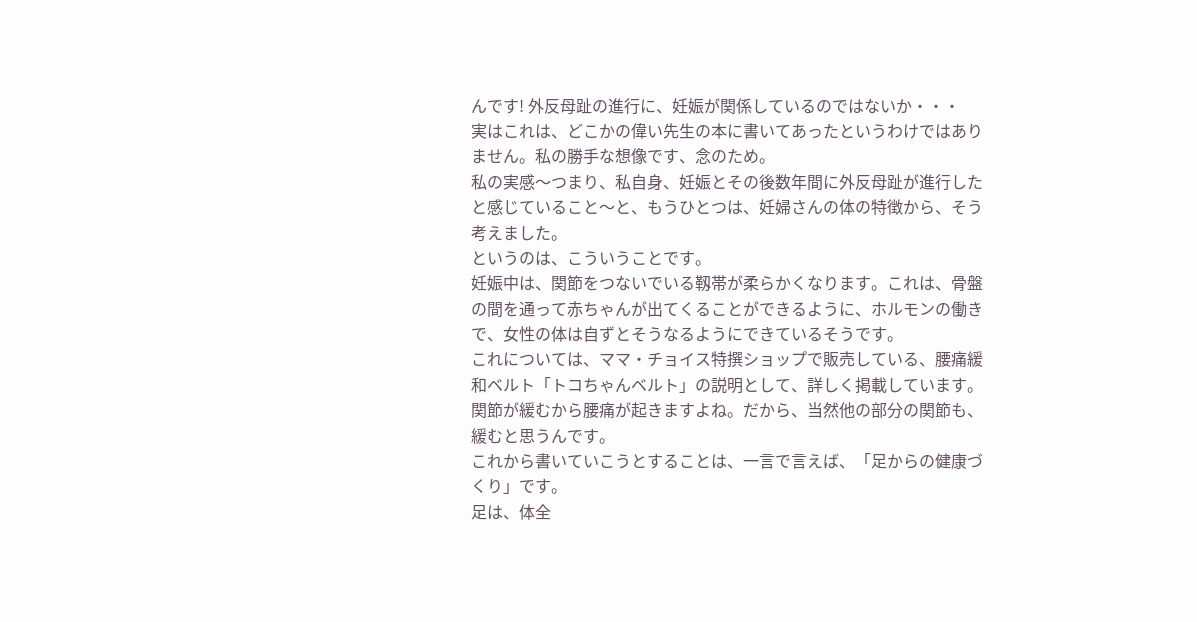んです! 外反母趾の進行に、妊娠が関係しているのではないか・・・
実はこれは、どこかの偉い先生の本に書いてあったというわけではありません。私の勝手な想像です、念のため。
私の実感〜つまり、私自身、妊娠とその後数年間に外反母趾が進行したと感じていること〜と、もうひとつは、妊婦さんの体の特徴から、そう考えました。
というのは、こういうことです。
妊娠中は、関節をつないでいる靱帯が柔らかくなります。これは、骨盤の間を通って赤ちゃんが出てくることができるように、ホルモンの働きで、女性の体は自ずとそうなるようにできているそうです。
これについては、ママ・チョイス特撰ショップで販売している、腰痛緩和ベルト「トコちゃんベルト」の説明として、詳しく掲載しています。
関節が緩むから腰痛が起きますよね。だから、当然他の部分の関節も、緩むと思うんです。
これから書いていこうとすることは、一言で言えば、「足からの健康づくり」です。
足は、体全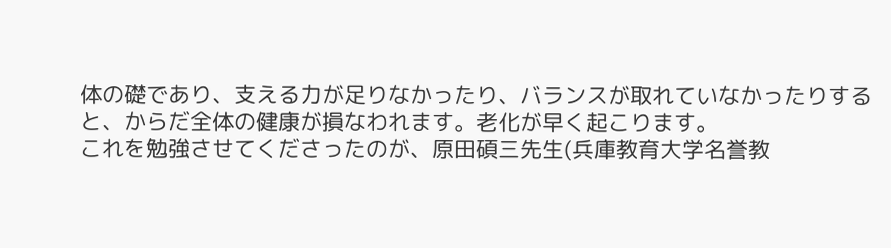体の礎であり、支える力が足りなかったり、バランスが取れていなかったりすると、からだ全体の健康が損なわれます。老化が早く起こります。
これを勉強させてくださったのが、原田碩三先生(兵庫教育大学名誉教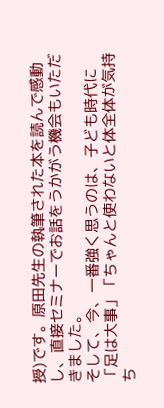授)です。原田先生の執筆された本を読んで感動し、直接セミナーでお話をうかがう機会もいただきました。
そして、今、一番強く思うのは、子ども時代に「足は大事」「ちゃんと使わないと体全体が気持ち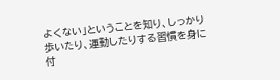よくない」ということを知り、しっかり歩いたり、運動したりする習慣を身に付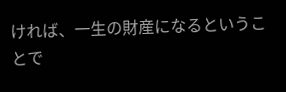ければ、一生の財産になるということで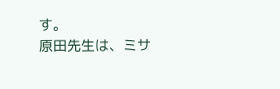す。
原田先生は、ミサ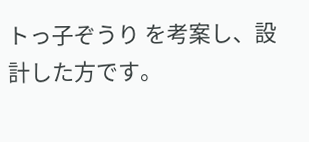トっ子ぞうり を考案し、設計した方です。